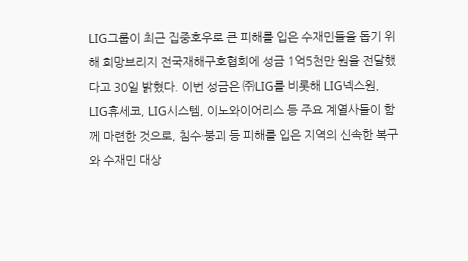LIG그룹이 최근 집중호우로 큰 피해를 입은 수재민들을 돕기 위해 희망브리지 전국재해구호협회에 성금 1억5천만 원을 전달했다고 30일 밝혔다. 이번 성금은 ㈜LIG를 비롯해 LIG넥스원, LIG휴세코, LIG시스템, 이노와이어리스 등 주요 계열사들이 함께 마련한 것으로, 침수·붕괴 등 피해를 입은 지역의 신속한 복구와 수재민 대상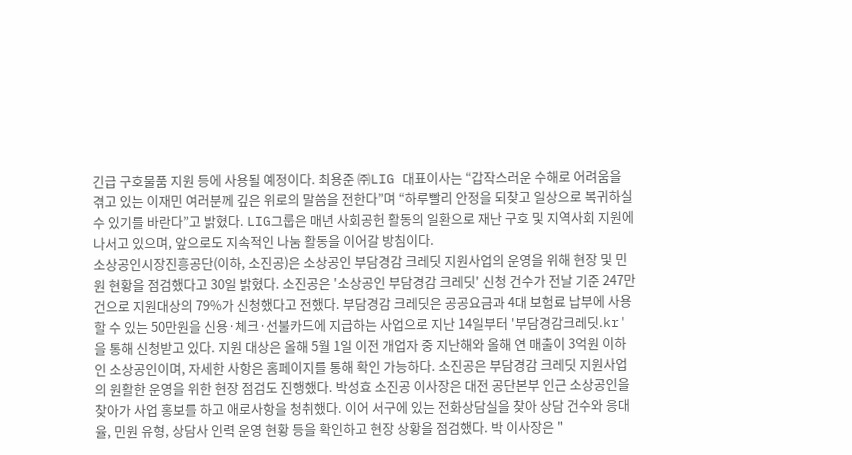긴급 구호물품 지원 등에 사용될 예정이다. 최용준 ㈜LIG 대표이사는 “갑작스러운 수해로 어려움을 겪고 있는 이재민 여러분께 깊은 위로의 말씀을 전한다”며 “하루빨리 안정을 되찾고 일상으로 복귀하실 수 있기를 바란다”고 밝혔다. LIG그룹은 매년 사회공헌 활동의 일환으로 재난 구호 및 지역사회 지원에 나서고 있으며, 앞으로도 지속적인 나눔 활동을 이어갈 방침이다.
소상공인시장진흥공단(이하, 소진공)은 소상공인 부담경감 크레딧 지원사업의 운영을 위해 현장 및 민원 현황을 점검했다고 30일 밝혔다. 소진공은 '소상공인 부담경감 크레딧' 신청 건수가 전날 기준 247만건으로 지원대상의 79%가 신청했다고 전했다. 부담경감 크레딧은 공공요금과 4대 보험료 납부에 사용할 수 있는 50만원을 신용·체크·선불카드에 지급하는 사업으로 지난 14일부터 '부담경감크레딧.kr'을 통해 신청받고 있다. 지원 대상은 올해 5월 1일 이전 개업자 중 지난해와 올해 연 매출이 3억원 이하인 소상공인이며, 자세한 사항은 홈페이지를 통해 확인 가능하다. 소진공은 부담경감 크레딧 지원사업의 원활한 운영을 위한 현장 점검도 진행했다. 박성효 소진공 이사장은 대전 공단본부 인근 소상공인을 찾아가 사업 홍보를 하고 애로사항을 청취했다. 이어 서구에 있는 전화상담실을 찾아 상담 건수와 응대율, 민원 유형, 상담사 인력 운영 현황 등을 확인하고 현장 상황을 점검했다. 박 이사장은 "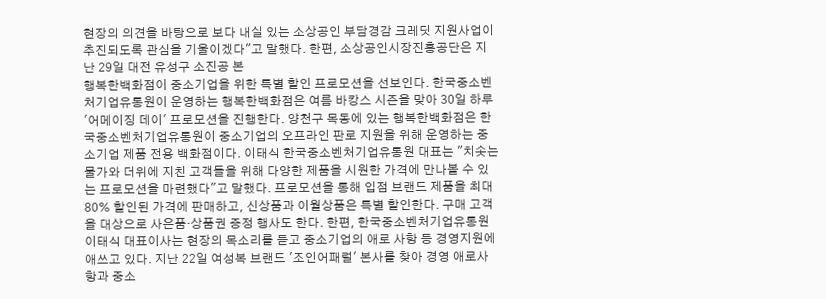현장의 의견을 바탕으로 보다 내실 있는 소상공인 부담경감 크레딧 지원사업이 추진되도록 관심을 기울이겠다"고 말했다. 한편, 소상공인시장진흥공단은 지난 29일 대전 유성구 소진공 본
행복한백화점이 중소기업을 위한 특별 할인 프로모션을 선보인다. 한국중소벤처기업유통원이 운영하는 행복한백화점은 여름 바캉스 시즌을 맞아 30일 하루 '어메이징 데이' 프로모션을 진행한다. 양천구 목동에 있는 행복한백화점은 한국중소벤처기업유통원이 중소기업의 오프라인 판로 지원을 위해 운영하는 중소기업 제품 전용 백화점이다. 이태식 한국중소벤처기업유통원 대표는 "치솟는 물가와 더위에 지친 고객들을 위해 다양한 제품을 시원한 가격에 만나볼 수 있는 프로모션을 마련했다"고 말했다. 프로모션을 통해 입점 브랜드 제품을 최대 80% 할인된 가격에 판매하고, 신상품과 이월상품은 특별 할인한다. 구매 고객을 대상으로 사은품·상품권 증정 행사도 한다. 한편, 한국중소벤처기업유통원 이태식 대표이사는 현장의 목소리를 듣고 중소기업의 애로 사항 등 경영지원에 애쓰고 있다. 지난 22일 여성복 브랜드 '조인어패럴' 본사를 찾아 경영 애로사항과 중소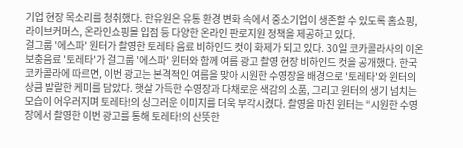기업 현장 목소리를 청취했다. 한유원은 유통 환경 변화 속에서 중소기업이 생존할 수 있도록 홈쇼핑, 라이브커머스, 온라인쇼핑몰 입점 등 다양한 온라인 판로지원 정책을 제공하고 있다.
걸그룹 '에스파' 원터가 촬영한 토레타 음료 비하인드 컷이 화제가 되고 있다. 30일 코카콜라사의 이온보충음료 '토레타'가 걸그룹 '에스파' 윈터와 함께 여름 광고 촬영 현장 비하인드 컷을 공개했다. 한국 코카콜라에 따르면, 이번 광고는 본격적인 여름을 맞아 시원한 수영장을 배경으로 '토레타'와 윈터의 상큼 발랄한 케미를 담았다. 햇살 가득한 수영장과 다채로운 색감의 소품, 그리고 윈터의 생기 넘치는 모습이 어우러지며 토레타!의 싱그러운 이미지를 더욱 부각시켰다. 촬영을 마친 윈터는 “시원한 수영장에서 촬영한 이번 광고를 통해 토레타!의 산뜻한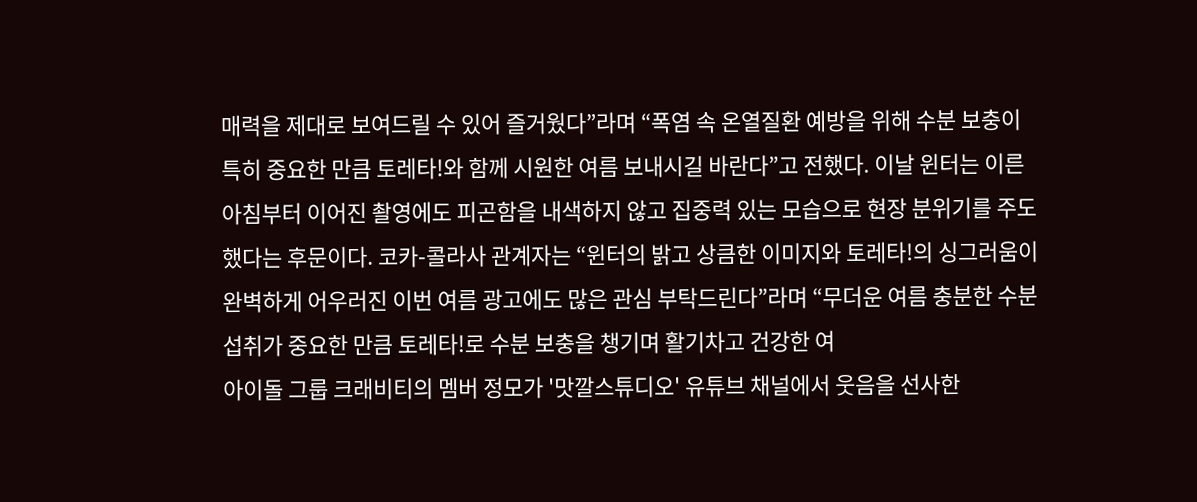매력을 제대로 보여드릴 수 있어 즐거웠다”라며 “폭염 속 온열질환 예방을 위해 수분 보충이 특히 중요한 만큼 토레타!와 함께 시원한 여름 보내시길 바란다”고 전했다. 이날 윈터는 이른 아침부터 이어진 촬영에도 피곤함을 내색하지 않고 집중력 있는 모습으로 현장 분위기를 주도했다는 후문이다. 코카-콜라사 관계자는 “윈터의 밝고 상큼한 이미지와 토레타!의 싱그러움이 완벽하게 어우러진 이번 여름 광고에도 많은 관심 부탁드린다”라며 “무더운 여름 충분한 수분 섭취가 중요한 만큼 토레타!로 수분 보충을 챙기며 활기차고 건강한 여
아이돌 그룹 크래비티의 멤버 정모가 '맛깔스튜디오' 유튜브 채널에서 웃음을 선사한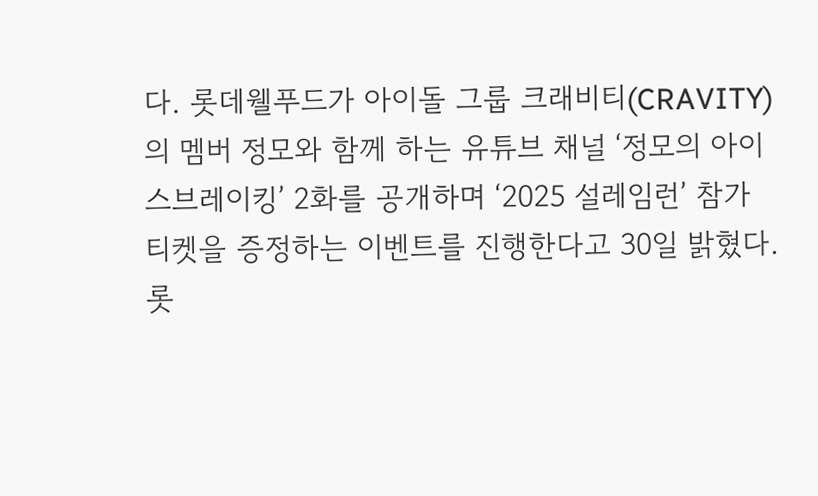다. 롯데웰푸드가 아이돌 그룹 크래비티(CRAVITY)의 멤버 정모와 함께 하는 유튜브 채널 ‘정모의 아이스브레이킹’ 2화를 공개하며 ‘2025 설레임런’ 참가 티켓을 증정하는 이벤트를 진행한다고 30일 밝혔다. 롯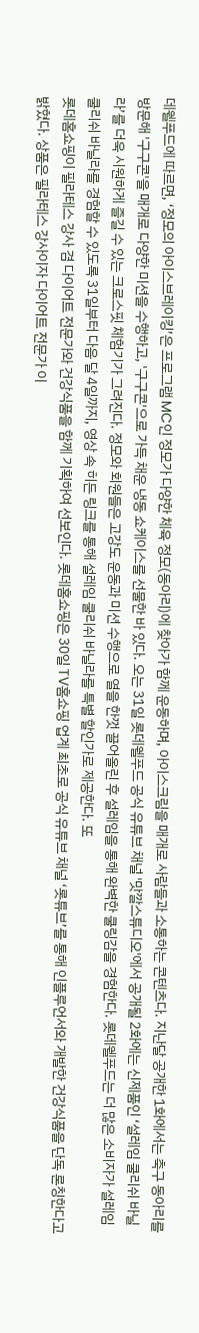데웰푸드에 따르면, ‘정모의 아이스브레이킹’은 프로그램 MC인 정모가 다양한 체육 정모(동아리)에 찾아가 함께 운동하며, 아이스크림을 매개로 사람들과 소통하는 콘텐츠다. 지난달 공개한 1화에서는 축구 동아리를 방문해 '구구콘'을 매개로 다양한 미션을 수행하고, '구구콘'으로 가득 채운 냉동 쇼케이스를 선물한 바 있다. 오는 31일 롯데웰푸드 공식 유튜브 채널 '맛깔스튜디오'에서 공개될 2화에는 신제품인 ‘설레임 쿨리쉬 바닐라’를 더욱 시원하게 즐길 수 있는 크로스핏 체험기가 그려진다. 정모와 회원들은 고강도 운동과 미션 수행으로 열을 한껏 끌어올린 후 설레임을 통해 완벽한 쿨링감을 경험한다. 롯데웰푸드는 더 많은 소비자가 설레임 쿨리쉬 바닐라를 경험할 수 있도록 31일부터 다음 달 4일까지, 영상 속 히든 링크를 통해 설레임 쿨리쉬 바닐라를 특별 할인가로 제공한다. 또
롯데홈쇼핑이 필라테스 강사 겸 다이어트 전문가와 건강식품을 함께 기획하여 선보인다. 롯데홈쇼핑은 30일 TV홈쇼핑 업계 최초로 공식 유튜브 채널 ‘롯튜브’를 통해 인플루언서와 개발한 건강식품을 단독 론칭한다고 밝혔다. 상품은 필라테스 강사이자 다이어트 전문가 이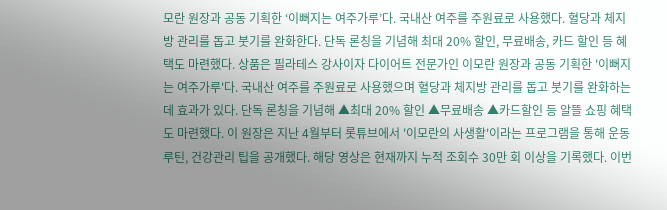모란 원장과 공동 기획한 ‘이뻐지는 여주가루’다. 국내산 여주를 주원료로 사용했다. 혈당과 체지방 관리를 돕고 붓기를 완화한다. 단독 론칭을 기념해 최대 20% 할인, 무료배송, 카드 할인 등 혜택도 마련했다. 상품은 필라테스 강사이자 다이어트 전문가인 이모란 원장과 공동 기획한 '이뻐지는 여주가루'다. 국내산 여주를 주원료로 사용했으며 혈당과 체지방 관리를 돕고 붓기를 완화하는 데 효과가 있다. 단독 론칭을 기념해 ▲최대 20% 할인 ▲무료배송 ▲카드할인 등 알뜰 쇼핑 혜택도 마련했다. 이 원장은 지난 4월부터 롯튜브에서 '이모란의 사생활'이라는 프로그램을 통해 운동 루틴, 건강관리 팁을 공개했다. 해당 영상은 현재까지 누적 조회수 30만 회 이상을 기록했다. 이번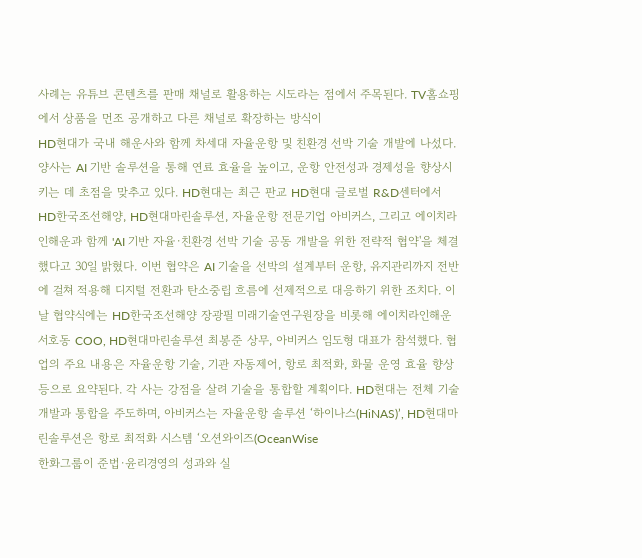사례는 유튜브 콘텐츠를 판매 채널로 활용하는 시도라는 점에서 주목된다. TV홈쇼핑에서 상품을 먼조 공개하고 다른 채널로 확장하는 방식이
HD현대가 국내 해운사와 함께 차세대 자율운항 및 친환경 선박 기술 개발에 나섰다. 양사는 AI 기반 솔루션을 통해 연료 효율을 높이고, 운항 안전성과 경제성을 향상시키는 데 초점을 맞추고 있다. HD현대는 최근 판교 HD현대 글로벌 R&D센터에서 HD한국조선해양, HD현대마린솔루션, 자율운항 전문기업 아비커스, 그리고 에이치라인해운과 함께 'AI 기반 자율·친환경 선박 기술 공동 개발을 위한 전략적 협약'을 체결했다고 30일 밝혔다. 이번 협약은 AI 기술을 선박의 설계부터 운항, 유지관리까지 전반에 걸쳐 적용해 디지털 전환과 탄소중립 흐름에 선제적으로 대응하기 위한 조치다. 이날 협약식에는 HD한국조선해양 장광필 미래기술연구원장을 비롯해 에이치라인해운 서호동 COO, HD현대마린솔루션 최봉준 상무, 아비커스 임도형 대표가 참석했다. 협업의 주요 내용은 자율운항 기술, 기관 자동제어, 항로 최적화, 화물 운영 효율 향상 등으로 요약된다. 각 사는 강점을 살려 기술을 통합할 계획이다. HD현대는 전체 기술 개발과 통합을 주도하며, 아비커스는 자율운항 솔루션 ‘하이나스(HiNAS)’, HD현대마린솔루션은 항로 최적화 시스템 ‘오션와이즈(OceanWise
한화그룹이 준법·윤리경영의 성과와 실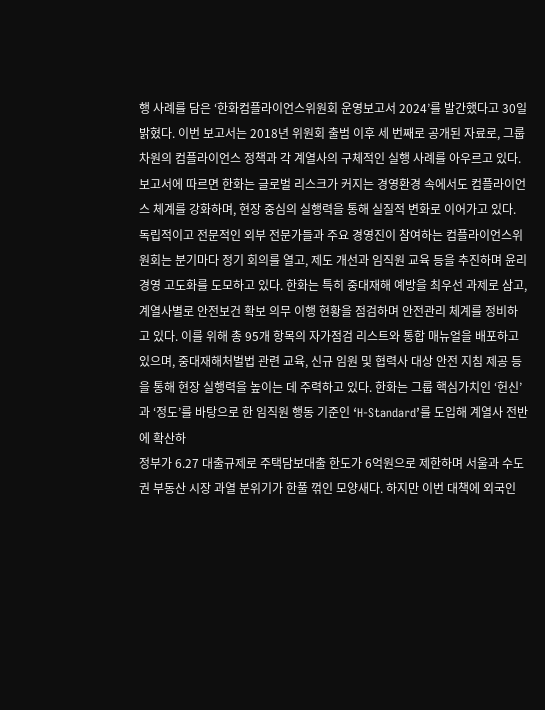행 사례를 담은 ‘한화컴플라이언스위원회 운영보고서 2024’를 발간했다고 30일 밝혔다. 이번 보고서는 2018년 위원회 출범 이후 세 번째로 공개된 자료로, 그룹 차원의 컴플라이언스 정책과 각 계열사의 구체적인 실행 사례를 아우르고 있다. 보고서에 따르면 한화는 글로벌 리스크가 커지는 경영환경 속에서도 컴플라이언스 체계를 강화하며, 현장 중심의 실행력을 통해 실질적 변화로 이어가고 있다. 독립적이고 전문적인 외부 전문가들과 주요 경영진이 참여하는 컴플라이언스위원회는 분기마다 정기 회의를 열고, 제도 개선과 임직원 교육 등을 추진하며 윤리경영 고도화를 도모하고 있다. 한화는 특히 중대재해 예방을 최우선 과제로 삼고, 계열사별로 안전보건 확보 의무 이행 현황을 점검하며 안전관리 체계를 정비하고 있다. 이를 위해 총 95개 항목의 자가점검 리스트와 통합 매뉴얼을 배포하고 있으며, 중대재해처벌법 관련 교육, 신규 임원 및 협력사 대상 안전 지침 제공 등을 통해 현장 실행력을 높이는 데 주력하고 있다. 한화는 그룹 핵심가치인 ‘헌신’과 ‘정도’를 바탕으로 한 임직원 행동 기준인 ‘H-Standard’를 도입해 계열사 전반에 확산하
정부가 6.27 대출규제로 주택담보대출 한도가 6억원으로 제한하며 서울과 수도권 부동산 시장 과열 분위기가 한풀 꺾인 모양새다. 하지만 이번 대책에 외국인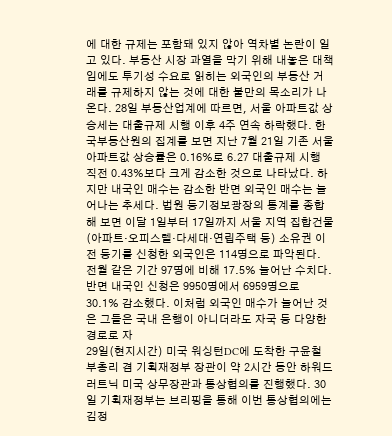에 대한 규제는 포함돼 있지 않아 역차별 논란이 일고 있다. 부동산 시장 과열을 막기 위해 내놓은 대책임에도 투기성 수요로 읽히는 외국인의 부동산 거래를 규제하지 않는 것에 대한 불만의 목소리가 나온다. 28일 부동산업계에 따르면, 서울 아파트값 상승세는 대출규제 시행 이후 4주 연속 하락했다. 한국부동산원의 집계를 보면 지난 7월 21일 기존 서울 아파트값 상승률은 0.16%로 6.27 대출규제 시행 직전 0.43%보다 크게 감소한 것으로 나타났다. 하지만 내국인 매수는 감소한 반면 외국인 매수는 늘어나는 추세다. 법원 등기정보광장의 통계를 종합해 보면 이달 1일부터 17일까지 서울 지역 집합건물(아파트·오피스텔·다세대·연립주택 등) 소유권 이전 등기를 신청한 외국인은 114명으로 파악된다. 전월 같은 기간 97명에 비해 17.5% 늘어난 수치다. 반면 내국인 신청은 9950명에서 6959명으로 30.1% 감소했다. 이처럼 외국인 매수가 늘어난 것은 그들은 국내 은행이 아니더라도 자국 등 다양한 경로로 자
29일(현지시간) 미국 워싱턴DC에 도착한 구윤철 부총리 겸 기획재정부 장관이 약 2시간 동안 하워드 러트닉 미국 상무장관과 통상협의를 진행했다. 30일 기획재정부는 브리핑을 통해 이번 통상협의에는 김정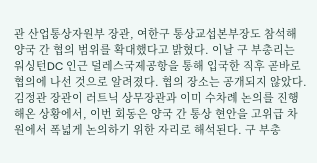관 산업통상자원부 장관, 여한구 통상교섭본부장도 참석해 양국 간 협의 범위를 확대했다고 밝혔다. 이날 구 부총리는 워싱턴DC 인근 덜레스국제공항을 통해 입국한 직후 곧바로 협의에 나선 것으로 알려졌다. 협의 장소는 공개되지 않았다. 김정관 장관이 러트닉 상무장관과 이미 수차례 논의를 진행해온 상황에서, 이번 회동은 양국 간 통상 현안을 고위급 차원에서 폭넓게 논의하기 위한 자리로 해석된다. 구 부총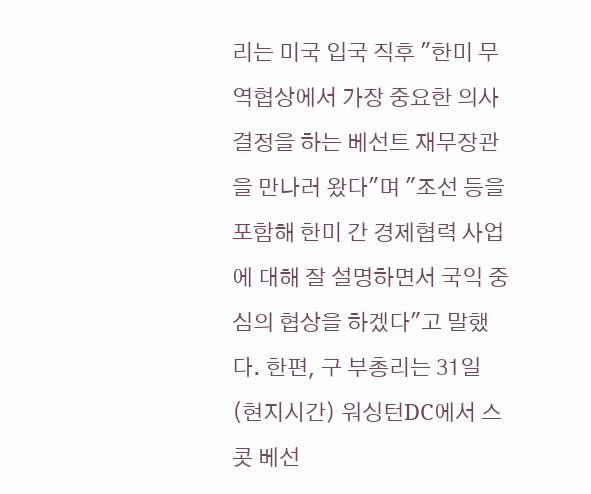리는 미국 입국 직후 "한미 무역협상에서 가장 중요한 의사 결정을 하는 베선트 재무장관을 만나러 왔다"며 "조선 등을 포함해 한미 간 경제협력 사업에 대해 잘 설명하면서 국익 중심의 협상을 하겠다"고 말했다. 한편, 구 부총리는 31일(현지시간) 워싱턴DC에서 스콧 베선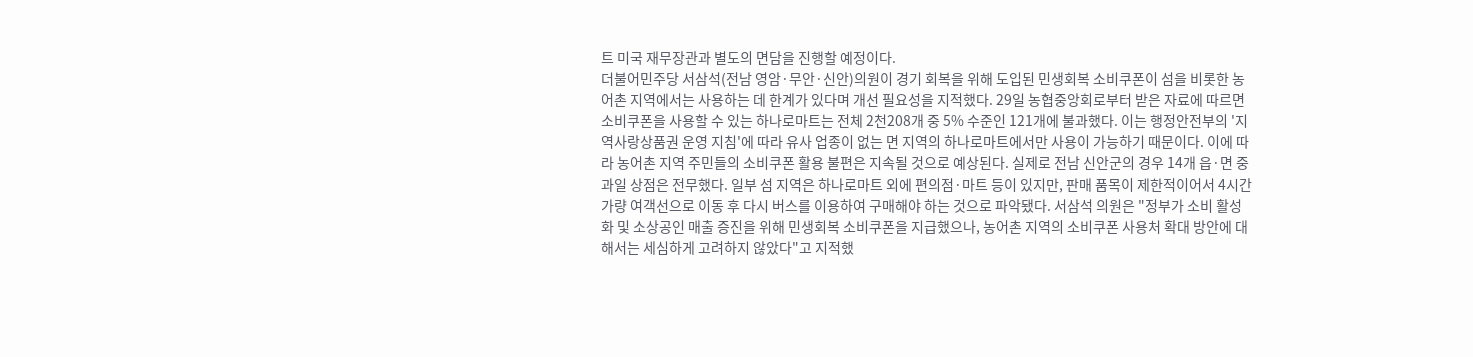트 미국 재무장관과 별도의 면담을 진행할 예정이다.
더불어민주당 서삼석(전남 영암·무안·신안)의원이 경기 회복을 위해 도입된 민생회복 소비쿠폰이 섬을 비롯한 농어촌 지역에서는 사용하는 데 한계가 있다며 개선 필요성을 지적했다. 29일 농협중앙회로부터 받은 자료에 따르면 소비쿠폰을 사용할 수 있는 하나로마트는 전체 2천208개 중 5% 수준인 121개에 불과했다. 이는 행정안전부의 '지역사랑상품권 운영 지침'에 따라 유사 업종이 없는 면 지역의 하나로마트에서만 사용이 가능하기 때문이다. 이에 따라 농어촌 지역 주민들의 소비쿠폰 활용 불편은 지속될 것으로 예상된다. 실제로 전남 신안군의 경우 14개 읍·면 중 과일 상점은 전무했다. 일부 섬 지역은 하나로마트 외에 편의점·마트 등이 있지만, 판매 품목이 제한적이어서 4시간가량 여객선으로 이동 후 다시 버스를 이용하여 구매해야 하는 것으로 파악됐다. 서삼석 의원은 "정부가 소비 활성화 및 소상공인 매출 증진을 위해 민생회복 소비쿠폰을 지급했으나, 농어촌 지역의 소비쿠폰 사용처 확대 방안에 대해서는 세심하게 고려하지 않았다"고 지적했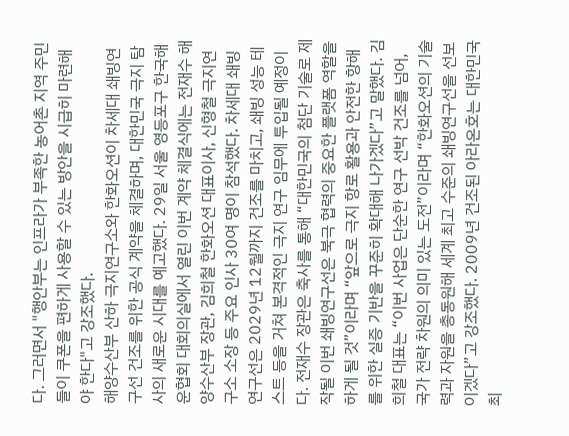다. 그러면서 "행안부는 인프라가 부족한 농어촌 지역 주민들이 쿠폰을 편하게 사용할 수 있는 방안을 시급히 마련해야 한다"고 강조했다.
해양수산부 산하 극지연구소와 한화오션이 차세대 쇄빙연구선 건조를 위한 공식 계약을 체결하며, 대한민국 극지 탐사의 새로운 시대를 예고했다. 29일 서울 영등포구 한국해운협회 대회의실에서 열린 이번 계약 체결식에는 전재수 해양수산부 장관, 김희철 한화오션 대표이사, 신형철 극지연구소 소장 등 주요 인사 30여 명이 참석했다. 차세대 쇄빙연구선은 2029년 12월까지 건조를 마치고, 쇄빙 성능 테스트 등을 거쳐 본격적인 극지 연구 임무에 투입될 예정이다. 전재수 장관은 축사를 통해 “대한민국의 첨단 기술로 제작될 이번 쇄빙연구선은 북극 협력의 중요한 플랫폼 역할을 하게 될 것”이라며 “앞으로 극지 항로 활용과 안전한 항해를 위한 실증 기반을 꾸준히 확대해 나가겠다”고 말했다. 김희철 대표는 “이번 사업은 단순한 연구 선박 건조를 넘어, 국가 전략 차원의 의미 있는 도전”이라며 “한화오션의 기술력과 자원을 총동원해 세계 최고 수준의 쇄빙연구선을 선보이겠다”고 강조했다. 2009년 건조된 아라온호는 대한민국 최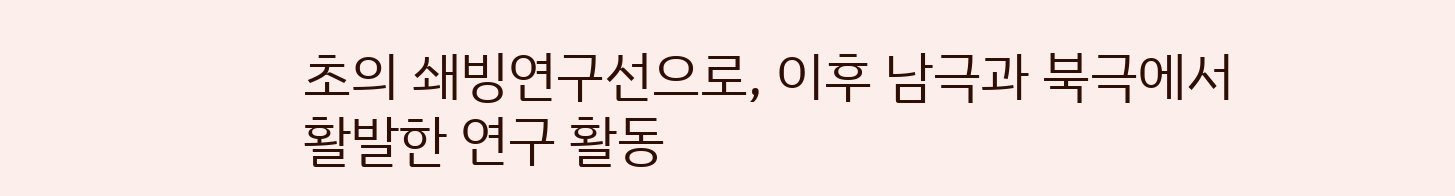초의 쇄빙연구선으로, 이후 남극과 북극에서 활발한 연구 활동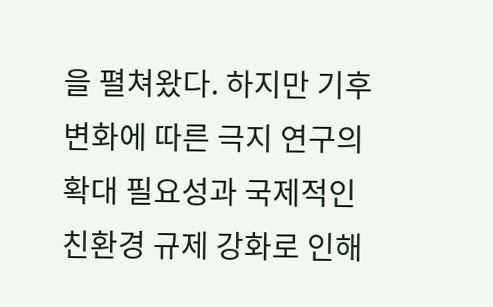을 펼쳐왔다. 하지만 기후 변화에 따른 극지 연구의 확대 필요성과 국제적인 친환경 규제 강화로 인해